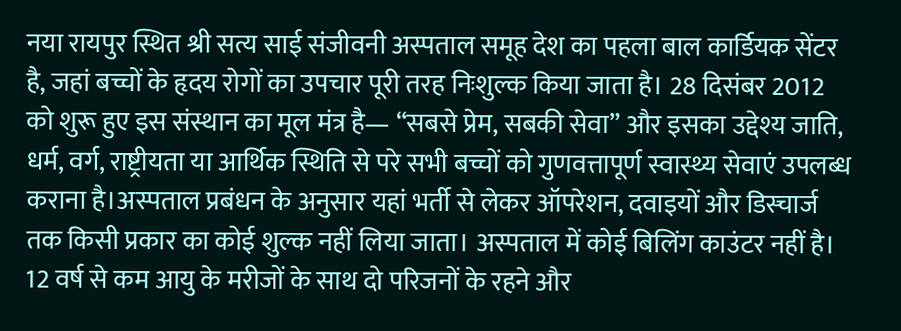नया रायपुर स्थित श्री सत्य साई संजीवनी अस्पताल समूह देश का पहला बाल कार्डियक सेंटर है, जहां बच्चों के हृदय रोगों का उपचार पूरी तरह निःशुल्क किया जाता है। 28 दिसंबर 2012 को शुरू हुए इस संस्थान का मूल मंत्र है— “सबसे प्रेम, सबकी सेवा” और इसका उद्देश्य जाति, धर्म, वर्ग, राष्ट्रीयता या आर्थिक स्थिति से परे सभी बच्चों को गुणवत्तापूर्ण स्वास्थ्य सेवाएं उपलब्ध कराना है।अस्पताल प्रबंधन के अनुसार यहां भर्ती से लेकर ऑपरेशन, दवाइयों और डिस्चार्ज तक किसी प्रकार का कोई शुल्क नहीं लिया जाता। अस्पताल में कोई बिलिंग काउंटर नहीं है। 12 वर्ष से कम आयु के मरीजों के साथ दो परिजनों के रहने और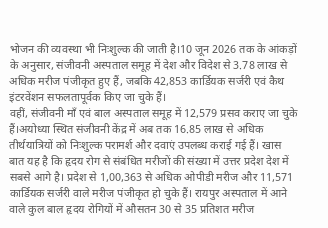भोजन की व्यवस्था भी निःशुल्क की जाती है।10 जून 2026 तक के आंकड़ों के अनुसार, संजीवनी अस्पताल समूह में देश और विदेश से 3.78 लाख से अधिक मरीज पंजीकृत हुए हैं, जबकि 42,853 कार्डियक सर्जरी एवं कैथ इंटरवेंशन सफलतापूर्वक किए जा चुके हैं।
वहीं, संजीवनी माँ एवं बाल अस्पताल समूह में 12,579 प्रसव कराए जा चुके हैं।अयोध्या स्थित संजीवनी केंद्र में अब तक 16.85 लाख से अधिक तीर्थयात्रियों को निःशुल्क परामर्श और दवाएं उपलब्ध कराई गई हैं। खास बात यह है कि हृदय रोग से संबंधित मरीजों की संख्या में उत्तर प्रदेश देश में सबसे आगे है। प्रदेश से 1,00,363 से अधिक ओपीडी मरीज और 11,571 कार्डियक सर्जरी वाले मरीज पंजीकृत हो चुके हैं। रायपुर अस्पताल में आने वाले कुल बाल हृदय रोगियों में औसतन 30 से 35 प्रतिशत मरीज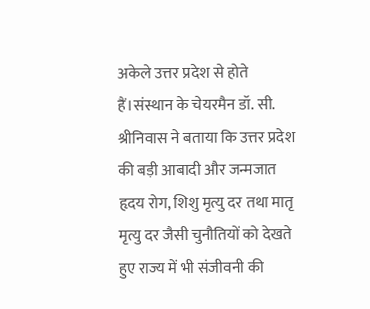अकेले उत्तर प्रदेश से होते हैं।संस्थान के चेयरमैन डॉ. सी. श्रीनिवास ने बताया कि उत्तर प्रदेश की बड़ी आबादी और जन्मजात हृदय रोग, शिशु मृत्यु दर तथा मातृ मृत्यु दर जैसी चुनौतियों को देखते हुए राज्य में भी संजीवनी की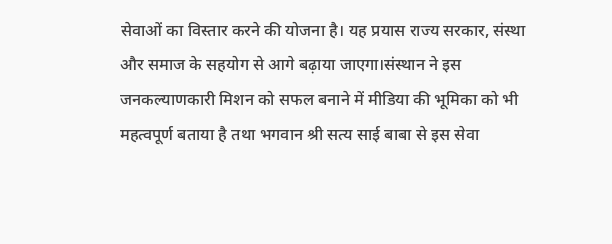सेवाओं का विस्तार करने की योजना है। यह प्रयास राज्य सरकार, संस्था और समाज के सहयोग से आगे बढ़ाया जाएगा।संस्थान ने इस जनकल्याणकारी मिशन को सफल बनाने में मीडिया की भूमिका को भी महत्वपूर्ण बताया है तथा भगवान श्री सत्य साई बाबा से इस सेवा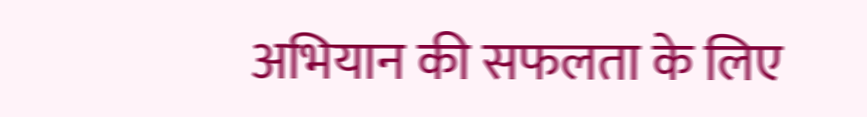अभियान की सफलता के लिए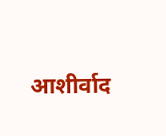आशीर्वाद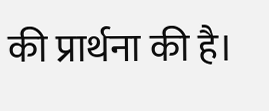की प्रार्थना की है।